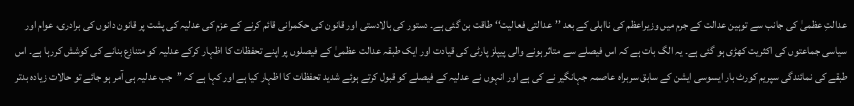عدالتِ عظمیٰ کی جانب سے توہین عدالت کے جرم میں وزیراعظم کی نااہلی کے بعد ’’عدالتی فعالیت‘‘ طاقت بن گئی ہے۔ دستور کی بالادستی اور قانون کی حکمرانی قائم کرنے کے عزم کی عدلیہ کی پشت پر قانون دانوں کی برادری، عوام اور سیاسی جماعتوں کی اکثریت کھڑی ہو گئی ہے۔ یہ الگ بات ہے کہ اس فیصلے سے متاثر ہونے والی پیپلز پارٹی کی قیادت اور ایک طبقہ عدالت عظمیٰ کے فیصلوں پر اپنے تحفظات کا اظہار کرکے عدلیہ کو متنازع بنانے کی کوشش کررہا ہے۔ اس طبقے کی نمائندگی سپریم کورٹ بار ایسوسی ایشن کے سابق سربراہ عاصمہ جہانگیر نے کی ہے اور انہوں نے عدلیہ کے فیصلے کو قبول کرتے ہوئے شدید تحفظات کا اظہار کیا ہے اور کہا ہے کہ ’’جب عدلیہ ہی آمر ہو جائے تو حالات زیادہ بدتر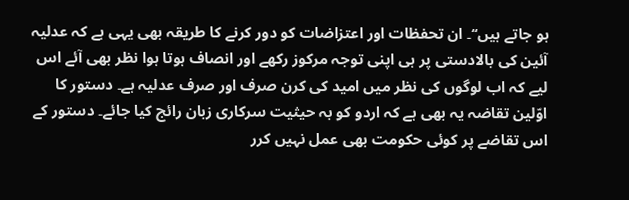ہو جاتے ہیں‘‘۔ ان تحفظات اور اعتزاضات کو دور کرنے کا طریقہ بھی یہی ہے کہ عدلیہ آئین کی بالادستی پر ہی اپنی توجہ مرکوز رکھے اور انصاف ہوتا ہوا نظر بھی آئے اس لیے کہ اب لوگوں کی نظر میں امید کی کرن صرف اور صرف عدلیہ ہے۔ دستور کا اوّلین تقاضہ یہ بھی ہے کہ اردو کو بہ حیثیت سرکاری زبان رائج کیا جائے۔ دستور کے اس تقاضے پر کوئی حکومت بھی عمل نہیں کرر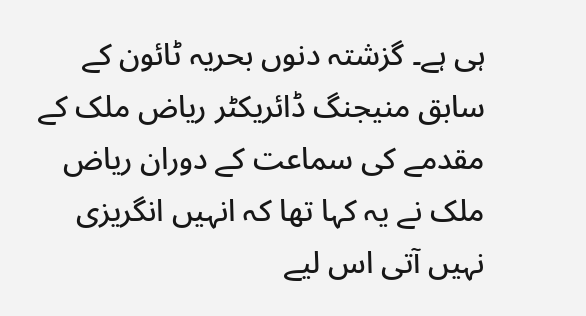ہی ہے۔ گزشتہ دنوں بحریہ ٹائون کے سابق منیجنگ ڈائریکٹر ریاض ملک کے مقدمے کی سماعت کے دوران ریاض ملک نے یہ کہا تھا کہ انہیں انگریزی نہیں آتی اس لیے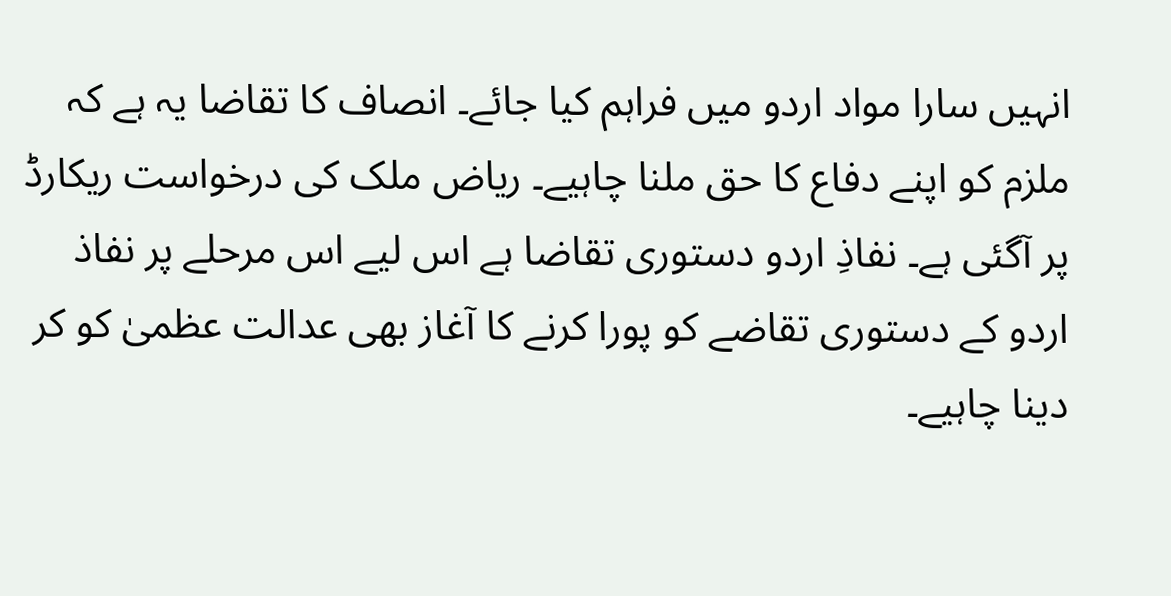انہیں سارا مواد اردو میں فراہم کیا جائے۔ انصاف کا تقاضا یہ ہے کہ ملزم کو اپنے دفاع کا حق ملنا چاہیے۔ ریاض ملک کی درخواست ریکارڈ پر آگئی ہے۔ نفاذِ اردو دستوری تقاضا ہے اس لیے اس مرحلے پر نفاذ اردو کے دستوری تقاضے کو پورا کرنے کا آغاز بھی عدالت عظمیٰ کو کر دینا چاہیے۔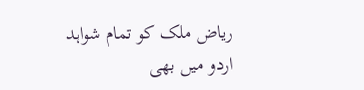ریاض ملک کو تمام شواہد اردو میں بھی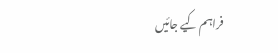فراہم کیے جائیں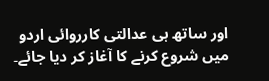اور ساتھ ہی عدالتی کارروائی اردو میں شروع کرنے کا آغاز کر دیا جائے۔